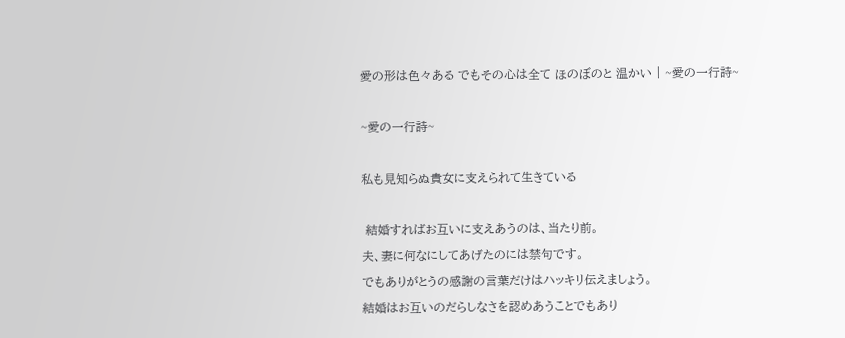愛の形は色々ある でもその心は全て ほのぼのと 温かい | ~愛の一行詩~

~愛の一行詩~

私も見知らぬ貴女に支えられて生きている

 結婚すればお互いに支えあうのは、当たり前。
夫、妻に何なにしてあげたのには禁句です。
でもありがとうの感謝の言葉だけはハッキリ伝えましょう。
結婚はお互いのだらしなさを認めあうことでもあり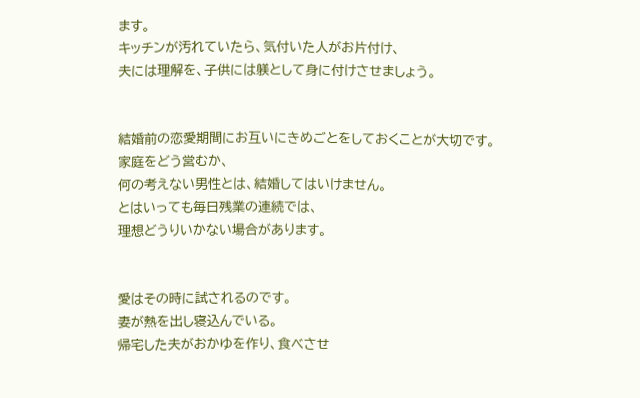ます。
キッチンが汚れていたら、気付いた人がお片付け、
夫には理解を、子供には躾として身に付けさせましょう。


結婚前の恋愛期間にお互いにきめごとをしておくことが大切です。
家庭をどう営むか、
何の考えない男性とは、結婚してはいけません。
とはいっても毎日残業の連続では、
理想どうりいかない場合があります。


愛はその時に試されるのです。
妻が熱を出し寝込んでいる。
帰宅した夫がおかゆを作り、食べさせ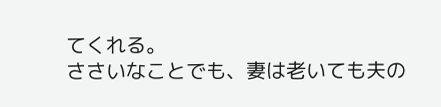てくれる。
ささいなことでも、妻は老いても夫の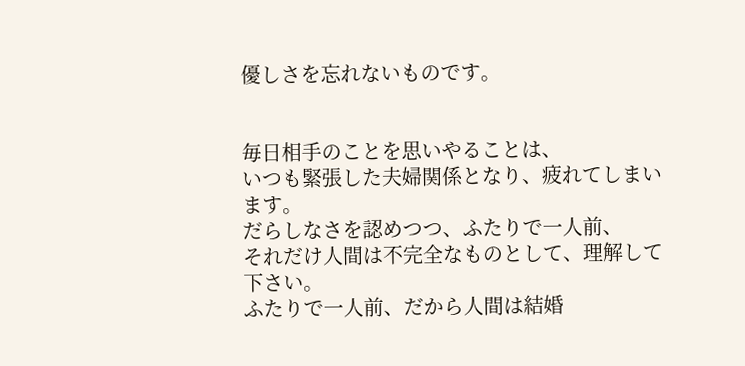優しさを忘れないものです。


毎日相手のことを思いやることは、
いつも緊張した夫婦関係となり、疲れてしまいます。
だらしなさを認めつつ、ふたりで一人前、
それだけ人間は不完全なものとして、理解して下さい。
ふたりで一人前、だから人間は結婚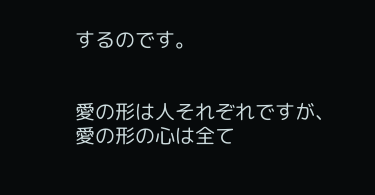するのです。


愛の形は人それぞれですが、
愛の形の心は全て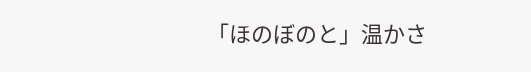「ほのぼのと」温かさ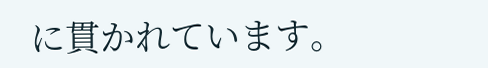に貫かれています。